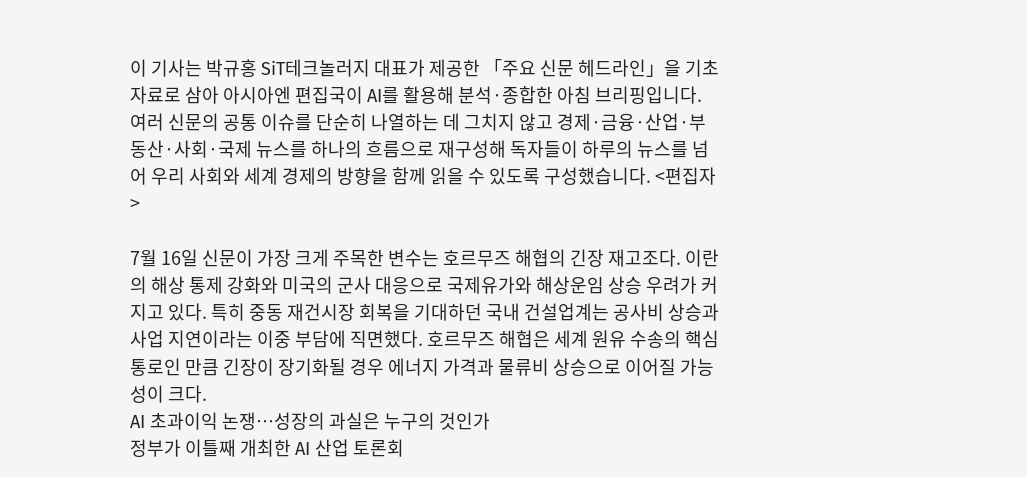이 기사는 박규홍 SiT테크놀러지 대표가 제공한 「주요 신문 헤드라인」을 기초 자료로 삼아 아시아엔 편집국이 AI를 활용해 분석·종합한 아침 브리핑입니다. 여러 신문의 공통 이슈를 단순히 나열하는 데 그치지 않고 경제·금융·산업·부동산·사회·국제 뉴스를 하나의 흐름으로 재구성해 독자들이 하루의 뉴스를 넘어 우리 사회와 세계 경제의 방향을 함께 읽을 수 있도록 구성했습니다. <편집자>

7월 16일 신문이 가장 크게 주목한 변수는 호르무즈 해협의 긴장 재고조다. 이란의 해상 통제 강화와 미국의 군사 대응으로 국제유가와 해상운임 상승 우려가 커지고 있다. 특히 중동 재건시장 회복을 기대하던 국내 건설업계는 공사비 상승과 사업 지연이라는 이중 부담에 직면했다. 호르무즈 해협은 세계 원유 수송의 핵심 통로인 만큼 긴장이 장기화될 경우 에너지 가격과 물류비 상승으로 이어질 가능성이 크다.
AI 초과이익 논쟁…성장의 과실은 누구의 것인가
정부가 이틀째 개최한 AI 산업 토론회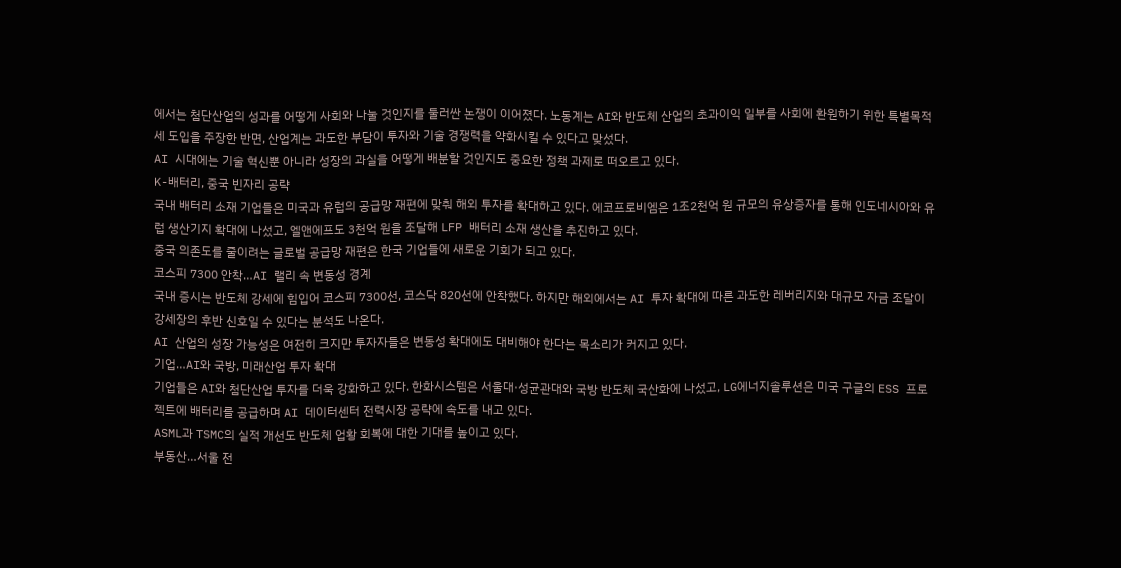에서는 첨단산업의 성과를 어떻게 사회와 나눌 것인지를 둘러싼 논쟁이 이어졌다. 노동계는 AI와 반도체 산업의 초과이익 일부를 사회에 환원하기 위한 특별목적세 도입을 주장한 반면, 산업계는 과도한 부담이 투자와 기술 경쟁력을 약화시킬 수 있다고 맞섰다.
AI 시대에는 기술 혁신뿐 아니라 성장의 과실을 어떻게 배분할 것인지도 중요한 정책 과제로 떠오르고 있다.
K-배터리, 중국 빈자리 공략
국내 배터리 소재 기업들은 미국과 유럽의 공급망 재편에 맞춰 해외 투자를 확대하고 있다. 에코프로비엠은 1조2천억 원 규모의 유상증자를 통해 인도네시아와 유럽 생산기지 확대에 나섰고, 엘앤에프도 3천억 원을 조달해 LFP 배터리 소재 생산을 추진하고 있다.
중국 의존도를 줄이려는 글로벌 공급망 재편은 한국 기업들에 새로운 기회가 되고 있다.
코스피 7300 안착…AI 랠리 속 변동성 경계
국내 증시는 반도체 강세에 힘입어 코스피 7300선, 코스닥 820선에 안착했다. 하지만 해외에서는 AI 투자 확대에 따른 과도한 레버리지와 대규모 자금 조달이 강세장의 후반 신호일 수 있다는 분석도 나온다.
AI 산업의 성장 가능성은 여전히 크지만 투자자들은 변동성 확대에도 대비해야 한다는 목소리가 커지고 있다.
기업…AI와 국방, 미래산업 투자 확대
기업들은 AI와 첨단산업 투자를 더욱 강화하고 있다. 한화시스템은 서울대·성균관대와 국방 반도체 국산화에 나섰고, LG에너지솔루션은 미국 구글의 ESS 프로젝트에 배터리를 공급하며 AI 데이터센터 전력시장 공략에 속도를 내고 있다.
ASML과 TSMC의 실적 개선도 반도체 업황 회복에 대한 기대를 높이고 있다.
부동산…서울 전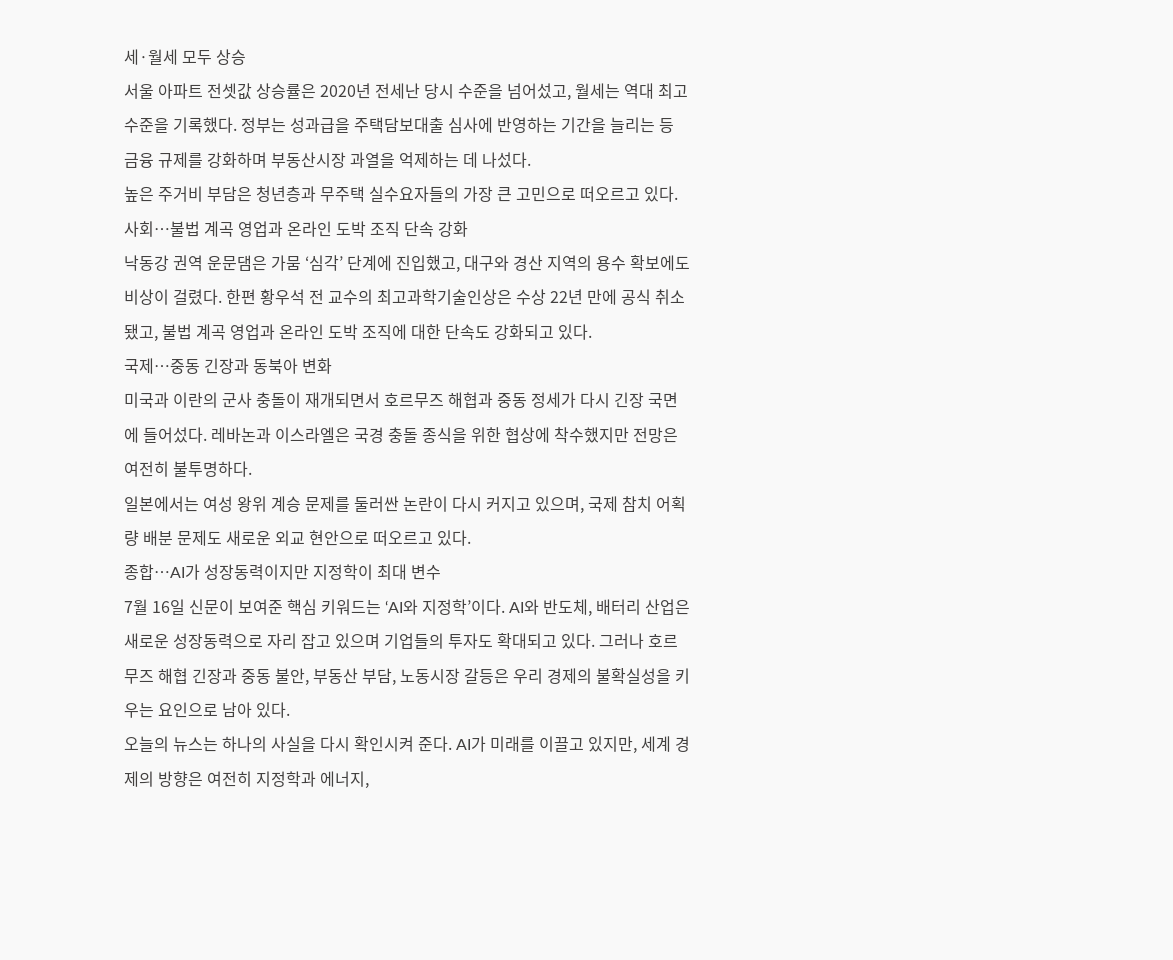세·월세 모두 상승
서울 아파트 전셋값 상승률은 2020년 전세난 당시 수준을 넘어섰고, 월세는 역대 최고 수준을 기록했다. 정부는 성과급을 주택담보대출 심사에 반영하는 기간을 늘리는 등 금융 규제를 강화하며 부동산시장 과열을 억제하는 데 나섰다.
높은 주거비 부담은 청년층과 무주택 실수요자들의 가장 큰 고민으로 떠오르고 있다.
사회…불법 계곡 영업과 온라인 도박 조직 단속 강화
낙동강 권역 운문댐은 가뭄 ‘심각’ 단계에 진입했고, 대구와 경산 지역의 용수 확보에도 비상이 걸렸다. 한편 황우석 전 교수의 최고과학기술인상은 수상 22년 만에 공식 취소됐고, 불법 계곡 영업과 온라인 도박 조직에 대한 단속도 강화되고 있다.
국제…중동 긴장과 동북아 변화
미국과 이란의 군사 충돌이 재개되면서 호르무즈 해협과 중동 정세가 다시 긴장 국면에 들어섰다. 레바논과 이스라엘은 국경 충돌 종식을 위한 협상에 착수했지만 전망은 여전히 불투명하다.
일본에서는 여성 왕위 계승 문제를 둘러싼 논란이 다시 커지고 있으며, 국제 참치 어획량 배분 문제도 새로운 외교 현안으로 떠오르고 있다.
종합…AI가 성장동력이지만 지정학이 최대 변수
7월 16일 신문이 보여준 핵심 키워드는 ‘AI와 지정학’이다. AI와 반도체, 배터리 산업은 새로운 성장동력으로 자리 잡고 있으며 기업들의 투자도 확대되고 있다. 그러나 호르무즈 해협 긴장과 중동 불안, 부동산 부담, 노동시장 갈등은 우리 경제의 불확실성을 키우는 요인으로 남아 있다.
오늘의 뉴스는 하나의 사실을 다시 확인시켜 준다. AI가 미래를 이끌고 있지만, 세계 경제의 방향은 여전히 지정학과 에너지,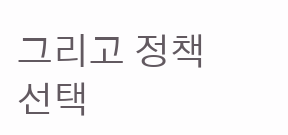그리고 정책 선택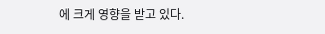에 크게 영향을 받고 있다.